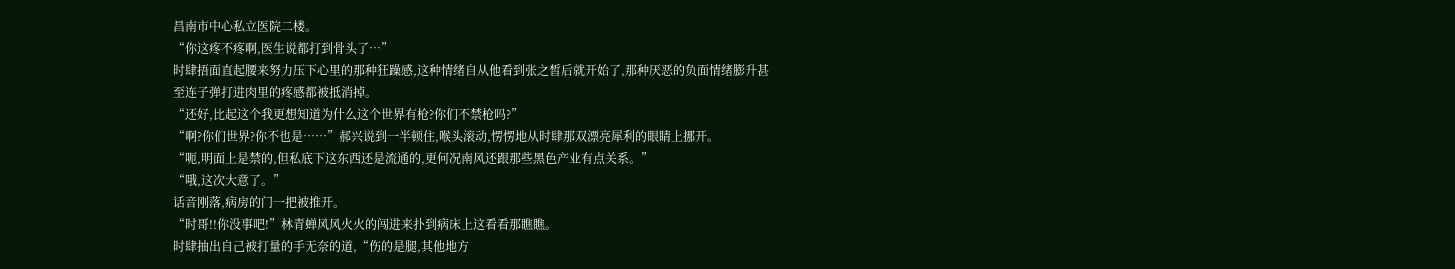昌南市中心私立医院二楼。
“你这疼不疼啊,医生说都打到骨头了…”
时肆捂面直起腰来努力压下心里的那种狂躁感,这种情绪自从他看到张之皙后就开始了,那种厌恶的负面情绪膨升甚至连子弹打进肉里的疼感都被抵消掉。
“还好,比起这个我更想知道为什么这个世界有枪?你们不禁枪吗?”
“啊?你们世界?你不也是……”郝兴说到一半顿住,喉头滚动,愣愣地从时肆那双漂亮犀利的眼睛上挪开。
“呃,明面上是禁的,但私底下这东西还是流通的,更何况南风还跟那些黑色产业有点关系。”
“哦,这次大意了。”
话音刚落,病房的门一把被推开。
“时哥!!你没事吧!”林青蝉风风火火的闯进来扑到病床上这看看那瞧瞧。
时肆抽出自己被打量的手无奈的道,“伤的是腿,其他地方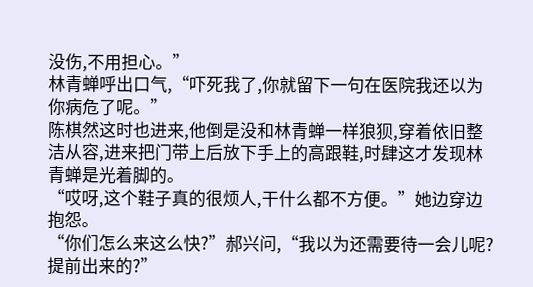没伤,不用担心。”
林青蝉呼出口气,“吓死我了,你就留下一句在医院我还以为你病危了呢。”
陈棋然这时也进来,他倒是没和林青蝉一样狼狈,穿着依旧整洁从容,进来把门带上后放下手上的高跟鞋,时肆这才发现林青蝉是光着脚的。
“哎呀,这个鞋子真的很烦人,干什么都不方便。”她边穿边抱怨。
“你们怎么来这么快?”郝兴问,“我以为还需要待一会儿呢?提前出来的?”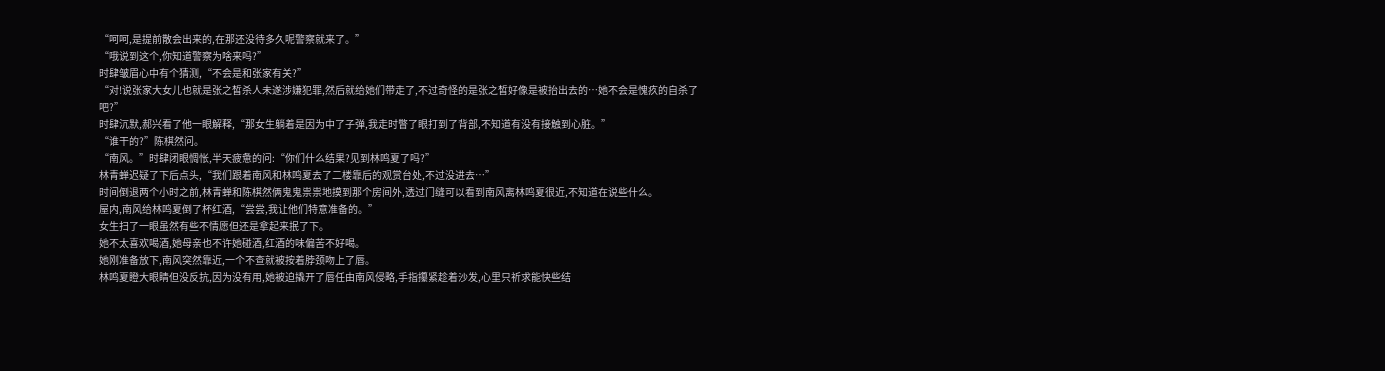“呵呵,是提前散会出来的,在那还没待多久呢警察就来了。”
“哦说到这个,你知道警察为啥来吗?”
时肆皱眉心中有个猜测,“不会是和张家有关?”
“对!说张家大女儿也就是张之皙杀人未遂涉嫌犯罪,然后就给她们带走了,不过奇怪的是张之皙好像是被抬出去的…她不会是愧疚的自杀了吧?”
时肆沉默,郝兴看了他一眼解释,“那女生躺着是因为中了子弹,我走时瞥了眼打到了背部,不知道有没有接触到心脏。”
“谁干的?”陈棋然问。
“南风。”时肆闭眼惆怅,半天疲惫的问:“你们什么结果?见到林鸣夏了吗?”
林青蝉迟疑了下后点头,“我们跟着南风和林鸣夏去了二楼靠后的观赏台处,不过没进去…”
时间倒退两个小时之前,林青蝉和陈棋然俩鬼鬼祟祟地摸到那个房间外,透过门缝可以看到南风离林鸣夏很近,不知道在说些什么。
屋内,南风给林鸣夏倒了杯红酒,“尝尝,我让他们特意准备的。”
女生扫了一眼虽然有些不情愿但还是拿起来抿了下。
她不太喜欢喝酒,她母亲也不许她碰酒,红酒的味偏苦不好喝。
她刚准备放下,南风突然靠近,一个不查就被按着脖颈吻上了唇。
林鸣夏瞪大眼睛但没反抗,因为没有用,她被迫撬开了唇任由南风侵略,手指攥紧趁着沙发,心里只祈求能快些结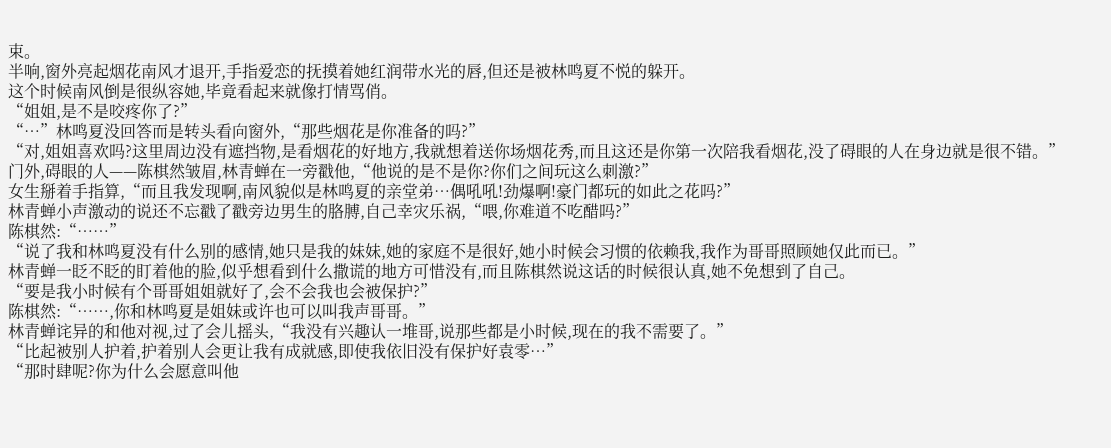束。
半响,窗外亮起烟花南风才退开,手指爱恋的抚摸着她红润带水光的唇,但还是被林鸣夏不悦的躲开。
这个时候南风倒是很纵容她,毕竟看起来就像打情骂俏。
“姐姐,是不是咬疼你了?”
“…”林鸣夏没回答而是转头看向窗外,“那些烟花是你准备的吗?”
“对,姐姐喜欢吗?这里周边没有遮挡物,是看烟花的好地方,我就想着送你场烟花秀,而且这还是你第一次陪我看烟花,没了碍眼的人在身边就是很不错。”
门外,碍眼的人——陈棋然皱眉,林青蝉在一旁戳他,“他说的是不是你?你们之间玩这么刺激?”
女生掰着手指算,“而且我发现啊,南风貌似是林鸣夏的亲堂弟…偶吼吼!劲爆啊!豪门都玩的如此之花吗?”
林青蝉小声激动的说还不忘戳了戳旁边男生的胳膊,自己幸灾乐祸,“喂,你难道不吃醋吗?”
陈棋然:“……”
“说了我和林鸣夏没有什么别的感情,她只是我的妹妹,她的家庭不是很好,她小时候会习惯的依赖我,我作为哥哥照顾她仅此而已。”
林青蝉一眨不眨的盯着他的脸,似乎想看到什么撒谎的地方可惜没有,而且陈棋然说这话的时候很认真,她不免想到了自己。
“要是我小时候有个哥哥姐姐就好了,会不会我也会被保护?”
陈棋然:“……,你和林鸣夏是姐妹或许也可以叫我声哥哥。”
林青蝉诧异的和他对视,过了会儿摇头,“我没有兴趣认一堆哥,说那些都是小时候,现在的我不需要了。”
“比起被别人护着,护着别人会更让我有成就感,即使我依旧没有保护好袁零…”
“那时肆呢?你为什么会愿意叫他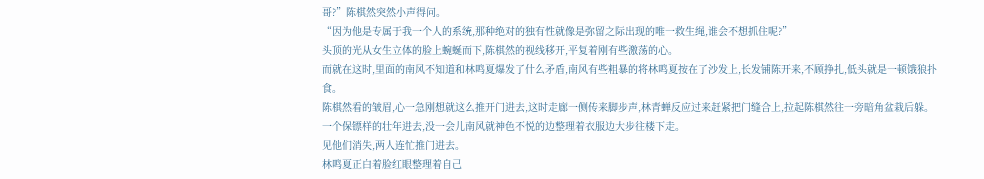哥?”陈棋然突然小声得问。
“因为他是专属于我一个人的系统,那种绝对的独有性就像是弥留之际出现的唯一救生绳,谁会不想抓住呢?”
头顶的光从女生立体的脸上蜿蜒而下,陈棋然的视线移开,平复着刚有些激荡的心。
而就在这时,里面的南风不知道和林鸣夏爆发了什么矛盾,南风有些粗暴的将林鸣夏按在了沙发上,长发铺陈开来,不顾挣扎,低头就是一顿饿狼扑食。
陈棋然看的皱眉,心一急刚想就这么推开门进去,这时走廊一侧传来脚步声,林青蝉反应过来赶紧把门缝合上,拉起陈棋然往一旁暗角盆栽后躲。
一个保镖样的壮年进去,没一会儿南风就神色不悦的边整理着衣服边大步往楼下走。
见他们消失,两人连忙推门进去。
林鸣夏正白着脸红眼整理着自己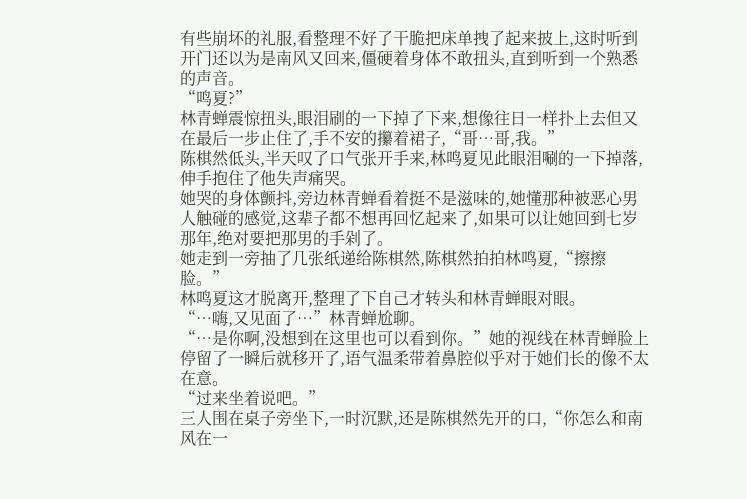有些崩坏的礼服,看整理不好了干脆把床单拽了起来披上,这时听到开门还以为是南风又回来,僵硬着身体不敢扭头,直到听到一个熟悉的声音。
“鸣夏?”
林青蝉震惊扭头,眼泪刷的一下掉了下来,想像往日一样扑上去但又在最后一步止住了,手不安的攥着裙子,“哥…哥,我。”
陈棋然低头,半天叹了口气张开手来,林鸣夏见此眼泪唰的一下掉落,伸手抱住了他失声痛哭。
她哭的身体颤抖,旁边林青蝉看着挺不是滋味的,她懂那种被恶心男人触碰的感觉,这辈子都不想再回忆起来了,如果可以让她回到七岁那年,绝对要把那男的手剁了。
她走到一旁抽了几张纸递给陈棋然,陈棋然拍拍林鸣夏,“擦擦脸。”
林鸣夏这才脱离开,整理了下自己才转头和林青蝉眼对眼。
“…嗨,又见面了…”林青蝉尬聊。
“…是你啊,没想到在这里也可以看到你。”她的视线在林青蝉脸上停留了一瞬后就移开了,语气温柔带着鼻腔似乎对于她们长的像不太在意。
“过来坐着说吧。”
三人围在桌子旁坐下,一时沉默,还是陈棋然先开的口,“你怎么和南风在一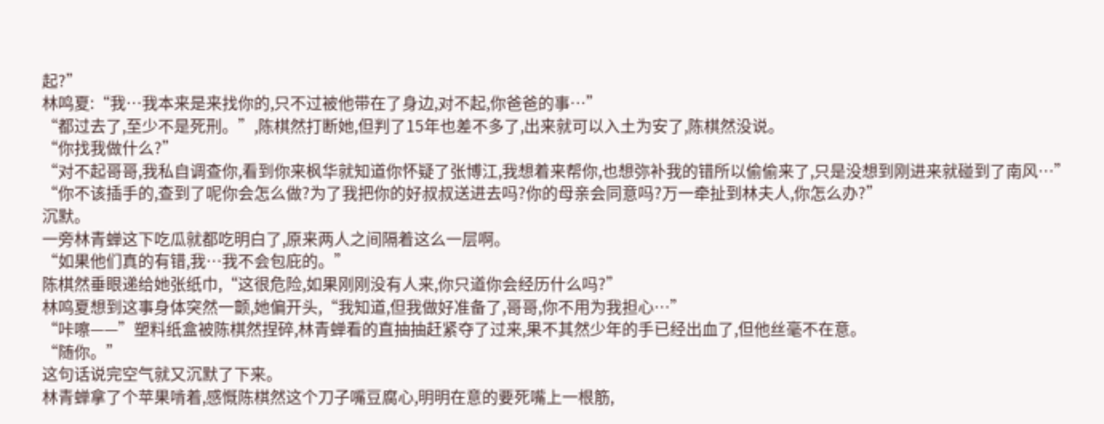起?”
林鸣夏:“我…我本来是来找你的,只不过被他带在了身边,对不起,你爸爸的事…”
“都过去了,至少不是死刑。”,陈棋然打断她,但判了15年也差不多了,出来就可以入土为安了,陈棋然没说。
“你找我做什么?”
“对不起哥哥,我私自调查你,看到你来枫华就知道你怀疑了张博江,我想着来帮你,也想弥补我的错所以偷偷来了,只是没想到刚进来就碰到了南风…”
“你不该插手的,查到了呢你会怎么做?为了我把你的好叔叔送进去吗?你的母亲会同意吗?万一牵扯到林夫人,你怎么办?”
沉默。
一旁林青蝉这下吃瓜就都吃明白了,原来两人之间隔着这么一层啊。
“如果他们真的有错,我…我不会包庇的。”
陈棋然垂眼递给她张纸巾,“这很危险,如果刚刚没有人来,你只道你会经历什么吗?”
林鸣夏想到这事身体突然一颤,她偏开头,“我知道,但我做好准备了,哥哥,你不用为我担心…”
“咔嚓——”塑料纸盒被陈棋然捏碎,林青蝉看的直抽抽赶紧夺了过来,果不其然少年的手已经出血了,但他丝毫不在意。
“随你。”
这句话说完空气就又沉默了下来。
林青蝉拿了个苹果啃着,感慨陈棋然这个刀子嘴豆腐心,明明在意的要死嘴上一根筋,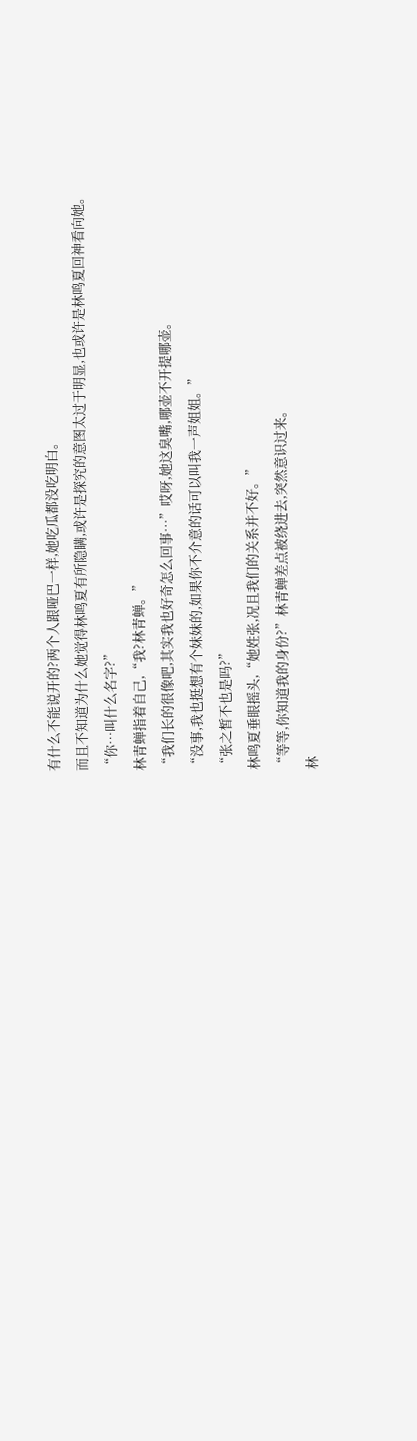有什么不能说开的?两个人跟哑巴一样,她吃瓜都没吃明白。
而且不知道为什么她觉得林鸣夏有所隐瞒,或许是探究的意图太过于明显,也或许是林鸣夏回神看向她。
“你…叫什么名字?”
林青蝉指着自己,“我?林青蝉。”
“我们长的很像吧,其实我也好奇怎么回事…”哎呀,她这臭嘴,哪壶不开提哪壶。
“没事,我也挺想有个妹妹的,如果你不介意的话可以叫我一声姐姐。”
“张之皙不也是吗?”
林鸣夏垂眼摇头,“她姓张,况且我们的关系并不好。”
“等等,你知道我的身份?”林青蝉差点被绕进去,突然意识过来。
林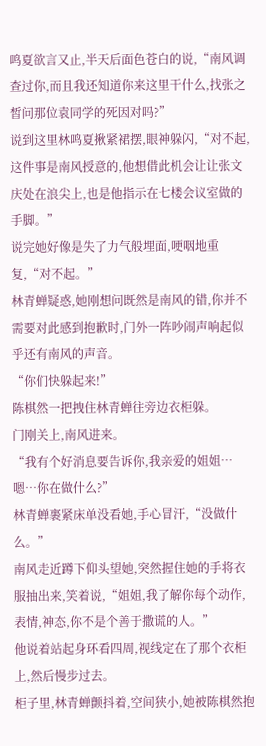鸣夏欲言又止,半天后面色苍白的说,“南风调查过你,而且我还知道你来这里干什么,找张之皙问那位袁同学的死因对吗?”
说到这里林鸣夏揪紧裙摆,眼神躲闪,“对不起,这件事是南风授意的,他想借此机会让让张文庆处在浪尖上,也是他指示在七楼会议室做的手脚。”
说完她好像是失了力气般埋面,哽咽地重复,“对不起。”
林青蝉疑惑,她刚想问既然是南风的错,你并不需要对此感到抱歉时,门外一阵吵闹声响起似乎还有南风的声音。
“你们快躲起来!”
陈棋然一把拽住林青蝉往旁边衣柜躲。
门刚关上,南风进来。
“我有个好消息要告诉你,我亲爱的姐姐…嗯…你在做什么?”
林青蝉裹紧床单没看她,手心冒汗,“没做什么。”
南风走近蹲下仰头望她,突然握住她的手将衣服抽出来,笑着说,“姐姐,我了解你每个动作,表情,神态,你不是个善于撒谎的人。”
他说着站起身环看四周,视线定在了那个衣柜上,然后慢步过去。
柜子里,林青蝉颤抖着,空间狭小,她被陈棋然抱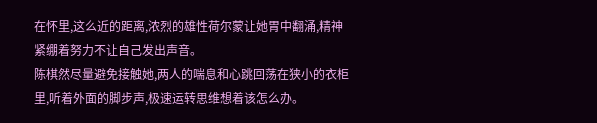在怀里,这么近的距离,浓烈的雄性荷尔蒙让她胃中翻涌,精神紧绷着努力不让自己发出声音。
陈棋然尽量避免接触她,两人的喘息和心跳回荡在狭小的衣柜里,听着外面的脚步声,极速运转思维想着该怎么办。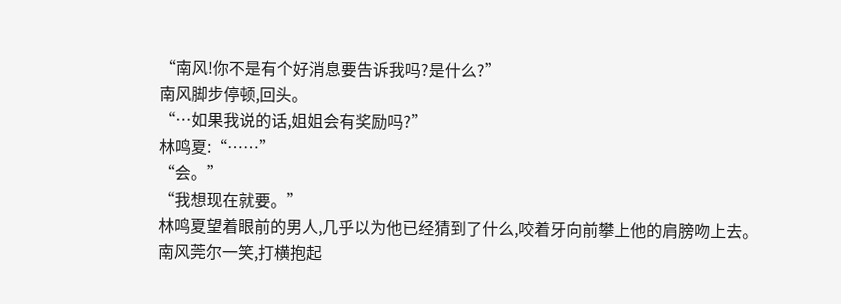“南风!你不是有个好消息要告诉我吗?是什么?”
南风脚步停顿,回头。
“…如果我说的话,姐姐会有奖励吗?”
林鸣夏:“……”
“会。”
“我想现在就要。”
林鸣夏望着眼前的男人,几乎以为他已经猜到了什么,咬着牙向前攀上他的肩膀吻上去。
南风莞尔一笑,打横抱起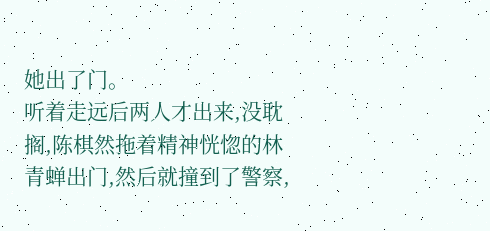她出了门。
听着走远后两人才出来,没耽搁,陈棋然拖着精神恍惚的林青蝉出门,然后就撞到了警察,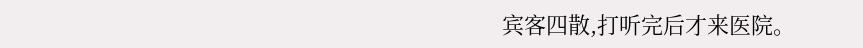宾客四散,打听完后才来医院。